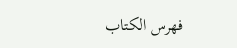فهرس الكتاب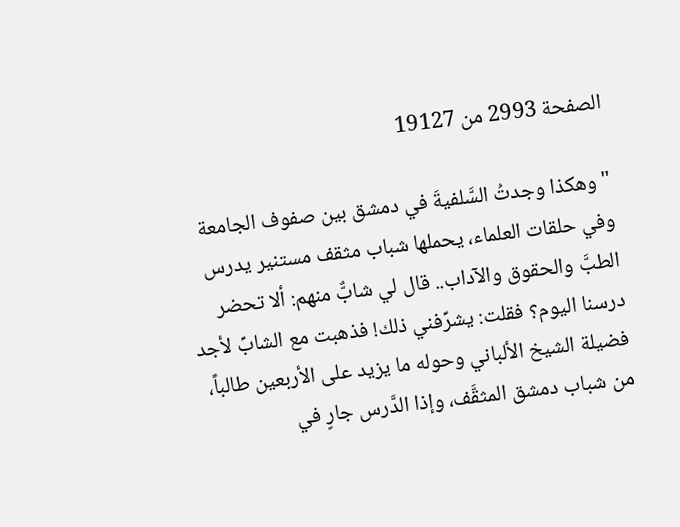الصفحة 2993 من 19127

"وهكذا وجدتُ السَّلفيةَ في دمشق بين صفوف الجامعة وفي حلقات العلماء، يحملها شباب مثقف مستنير يدرس الطبَّ والحقوق والآداب.. قال لي شابٌّ منهم: ألا تحضر درسنا اليوم؟ فقلت: يشرِّفني ذلك! فذهبت مع الشابِّ لأجد فضيلة الشيخ الألباني وحوله ما يزيد على الأربعين طالباً، من شباب دمشق المثقَّف، وإذا الدَّرس جارٍ في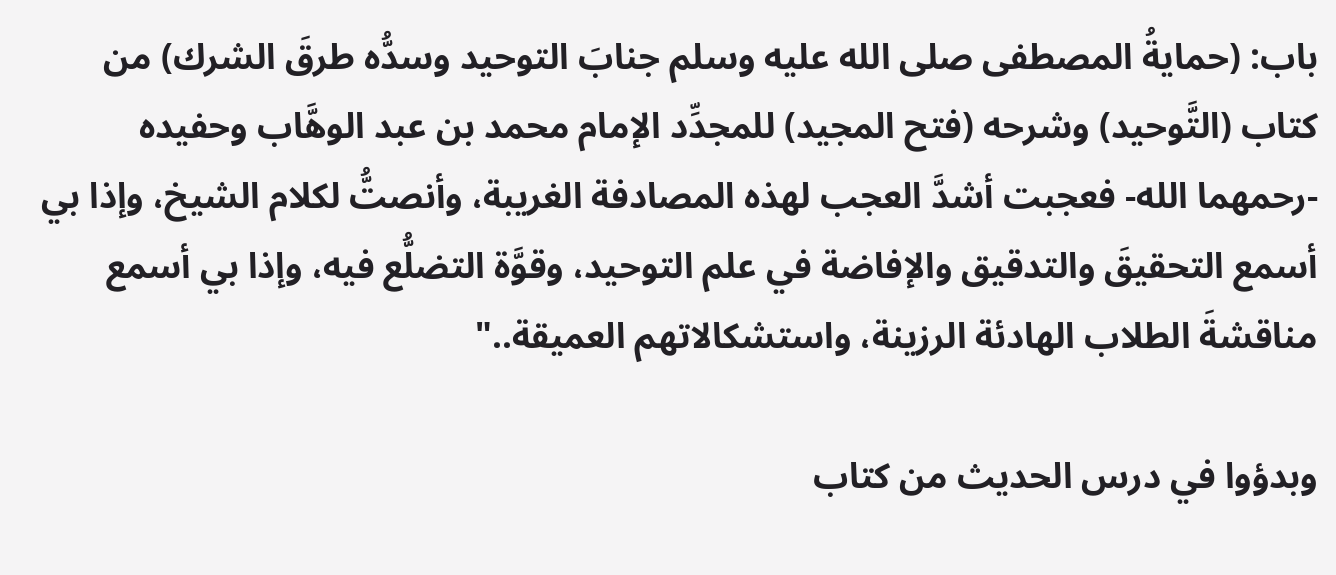باب: (حمايةُ المصطفى صلى الله عليه وسلم جنابَ التوحيد وسدُّه طرقَ الشرك) من كتاب (التَّوحيد) وشرحه (فتح المجيد) للمجدِّد الإمام محمد بن عبد الوهَّاب وحفيده -رحمهما الله- فعجبت أشدَّ العجب لهذه المصادفة الغريبة، وأنصتُّ لكلام الشيخ، وإذا بي أسمع التحقيقَ والتدقيق والإفاضة في علم التوحيد، وقوَّة التضلُّع فيه، وإذا بي أسمع مناقشةَ الطلاب الهادئة الرزينة، واستشكالاتهم العميقة.."

وبدؤوا في درس الحديث من كتاب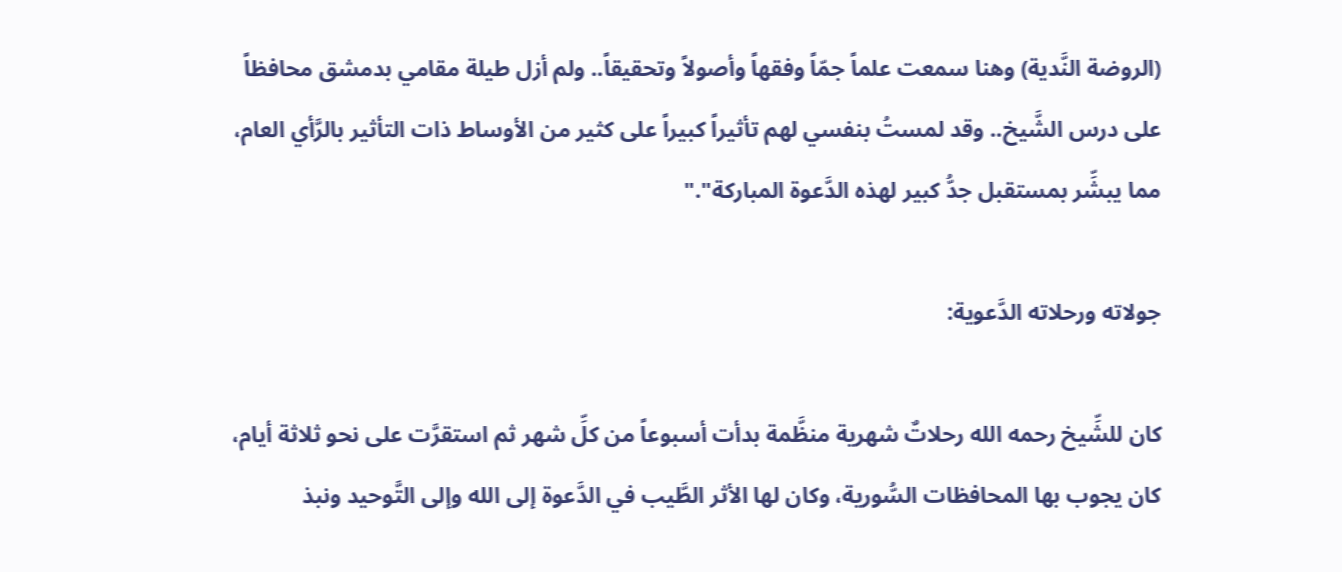(الروضة النَّدية) وهنا سمعت علماً جمّاً وفقهاً وأصولاً وتحقيقاً.. ولم أزل طيلة مقامي بدمشق محافظاً على درس الشَّيخ.. وقد لمستُ بنفسي لهم تأثيراً كبيراً على كثير من الأوساط ذات التأثير بالرَّأي العام، مما يبشِّر بمستقبل جدُّ كبير لهذه الدَّعوة المباركة"."

جولاته ورحلاته الدَّعوية:

كان للشِّيخ رحمه الله رحلاتٌ شهرية منظَّمة بدأت أسبوعاً من كلِّ شهر ثم استقرَّت على نحو ثلاثة أيام، كان يجوب بها المحافظات السُّورية، وكان لها الأثر الطَّيب في الدَّعوة إلى الله وإلى التَّوحيد ونبذ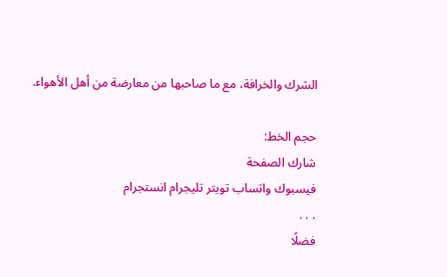الشرك والخرافة، مع ما صاحبها من معارضة من أهل الأهواء.

حجم الخط:
شارك الصفحة
فيسبوك واتساب تويتر تليجرام انستجرام
. . .
فضلًا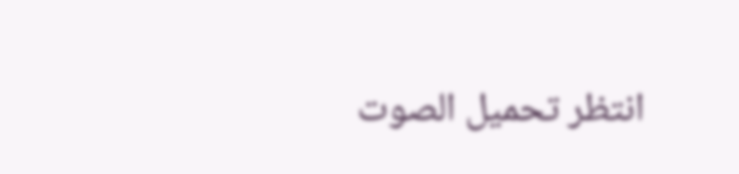انتظر تحميل الصوت